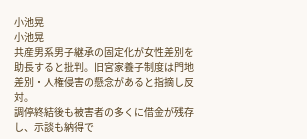小池晃
小池晃
共産男系男子継承の固定化が女性差別を助長すると批判。旧宮家養子制度は門地差別・人権侵害の懸念があると指摘し反対。
調停終結後も被害者の多くに借金が残存し、示談も納得で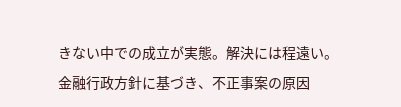きない中での成立が実態。解決には程遠い。
金融行政方針に基づき、不正事案の原因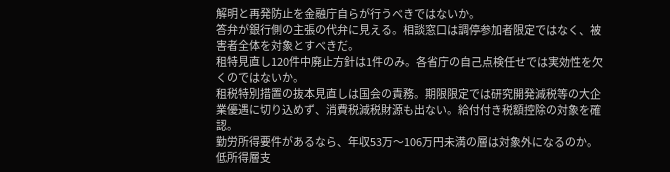解明と再発防止を金融庁自らが行うべきではないか。
答弁が銀行側の主張の代弁に見える。相談窓口は調停参加者限定ではなく、被害者全体を対象とすべきだ。
租特見直し120件中廃止方針は1件のみ。各省庁の自己点検任せでは実効性を欠くのではないか。
租税特別措置の抜本見直しは国会の責務。期限限定では研究開発減税等の大企業優遇に切り込めず、消費税減税財源も出ない。給付付き税額控除の対象を確認。
勤労所得要件があるなら、年収53万〜106万円未満の層は対象外になるのか。
低所得層支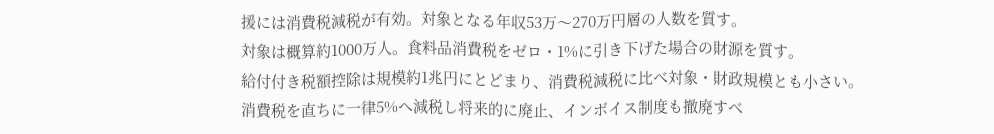援には消費税減税が有効。対象となる年収53万〜270万円層の人数を質す。
対象は概算約1000万人。食料品消費税をゼロ・1%に引き下げた場合の財源を質す。
給付付き税額控除は規模約1兆円にとどまり、消費税減税に比べ対象・財政規模とも小さい。
消費税を直ちに一律5%へ減税し将来的に廃止、インボイス制度も撤廃すべ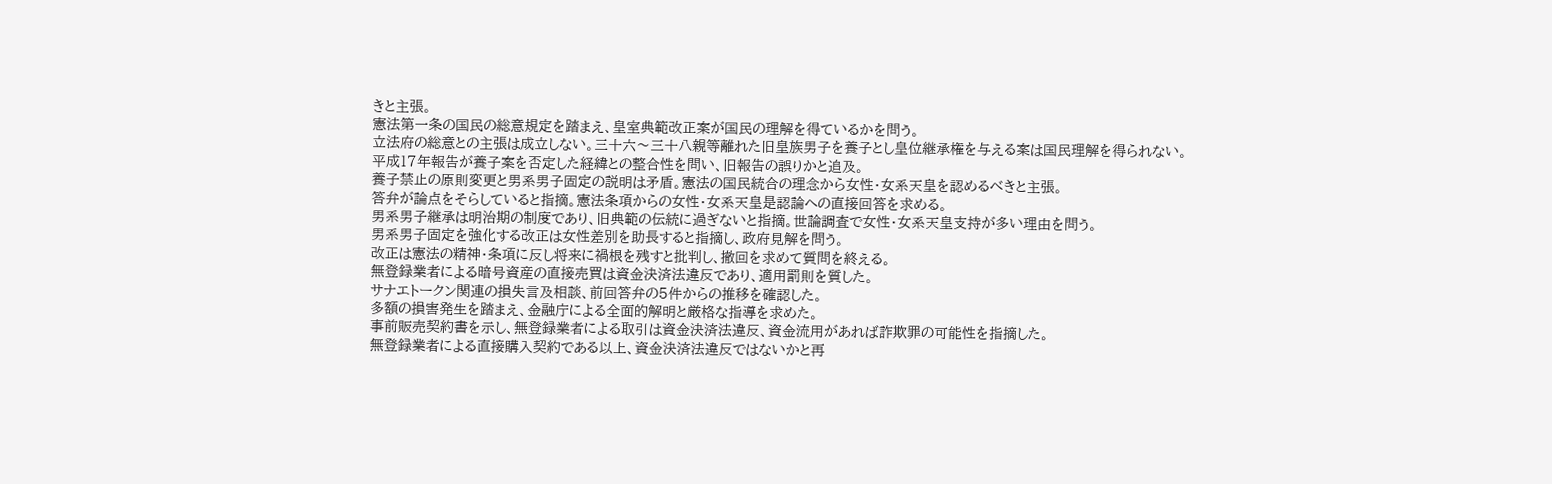きと主張。
憲法第一条の国民の総意規定を踏まえ、皇室典範改正案が国民の理解を得ているかを問う。
立法府の総意との主張は成立しない。三十六〜三十八親等離れた旧皇族男子を養子とし皇位継承権を与える案は国民理解を得られない。
平成17年報告が養子案を否定した経緯との整合性を問い、旧報告の誤りかと追及。
養子禁止の原則変更と男系男子固定の説明は矛盾。憲法の国民統合の理念から女性・女系天皇を認めるべきと主張。
答弁が論点をそらしていると指摘。憲法条項からの女性・女系天皇是認論への直接回答を求める。
男系男子継承は明治期の制度であり、旧典範の伝統に過ぎないと指摘。世論調査で女性・女系天皇支持が多い理由を問う。
男系男子固定を強化する改正は女性差別を助長すると指摘し、政府見解を問う。
改正は憲法の精神・条項に反し将来に禍根を残すと批判し、撤回を求めて質問を終える。
無登録業者による暗号資産の直接売買は資金決済法違反であり、適用罰則を質した。
サナエトークン関連の損失言及相談、前回答弁の5件からの推移を確認した。
多額の損害発生を踏まえ、金融庁による全面的解明と厳格な指導を求めた。
事前販売契約書を示し、無登録業者による取引は資金決済法違反、資金流用があれば詐欺罪の可能性を指摘した。
無登録業者による直接購入契約である以上、資金決済法違反ではないかと再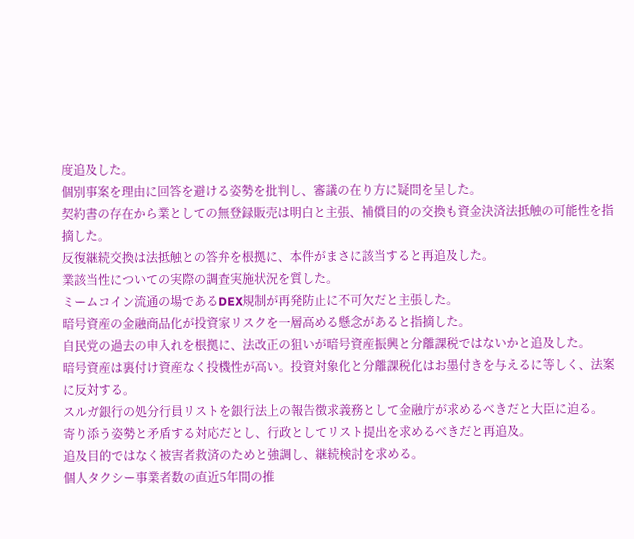度追及した。
個別事案を理由に回答を避ける姿勢を批判し、審議の在り方に疑問を呈した。
契約書の存在から業としての無登録販売は明白と主張、補償目的の交換も資金決済法抵触の可能性を指摘した。
反復継続交換は法抵触との答弁を根拠に、本件がまさに該当すると再追及した。
業該当性についての実際の調査実施状況を質した。
ミームコイン流通の場であるDEX規制が再発防止に不可欠だと主張した。
暗号資産の金融商品化が投資家リスクを一層高める懸念があると指摘した。
自民党の過去の申入れを根拠に、法改正の狙いが暗号資産振興と分離課税ではないかと追及した。
暗号資産は裏付け資産なく投機性が高い。投資対象化と分離課税化はお墨付きを与えるに等しく、法案に反対する。
スルガ銀行の処分行員リストを銀行法上の報告徴求義務として金融庁が求めるべきだと大臣に迫る。
寄り添う姿勢と矛盾する対応だとし、行政としてリスト提出を求めるべきだと再追及。
追及目的ではなく被害者救済のためと強調し、継続検討を求める。
個人タクシー事業者数の直近5年間の推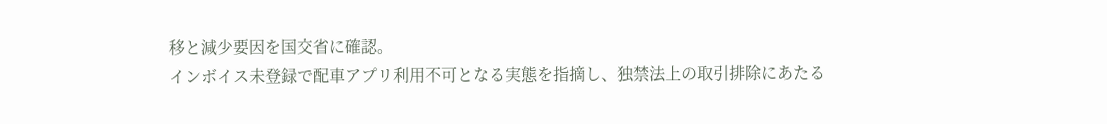移と減少要因を国交省に確認。
インボイス未登録で配車アプリ利用不可となる実態を指摘し、独禁法上の取引排除にあたる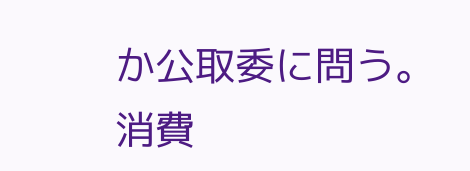か公取委に問う。
消費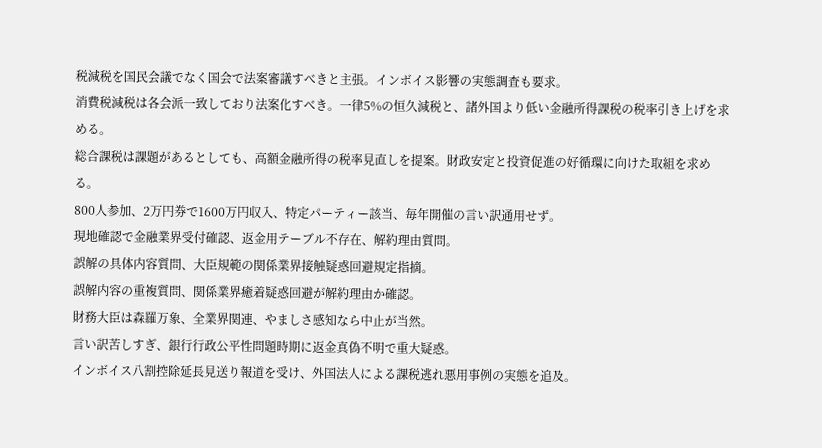税減税を国民会議でなく国会で法案審議すべきと主張。インボイス影響の実態調査も要求。
消費税減税は各会派一致しており法案化すべき。一律5%の恒久減税と、諸外国より低い金融所得課税の税率引き上げを求める。
総合課税は課題があるとしても、高額金融所得の税率見直しを提案。財政安定と投資促進の好循環に向けた取組を求める。
800人参加、2万円券で1600万円収入、特定パーティー該当、毎年開催の言い訳通用せず。
現地確認で金融業界受付確認、返金用テーブル不存在、解約理由質問。
誤解の具体内容質問、大臣規範の関係業界接触疑惑回避規定指摘。
誤解内容の重複質問、関係業界癒着疑惑回避が解約理由か確認。
財務大臣は森羅万象、全業界関連、やましさ感知なら中止が当然。
言い訳苦しすぎ、銀行行政公平性問題時期に返金真偽不明で重大疑惑。
インボイス八割控除延長見送り報道を受け、外国法人による課税逃れ悪用事例の実態を追及。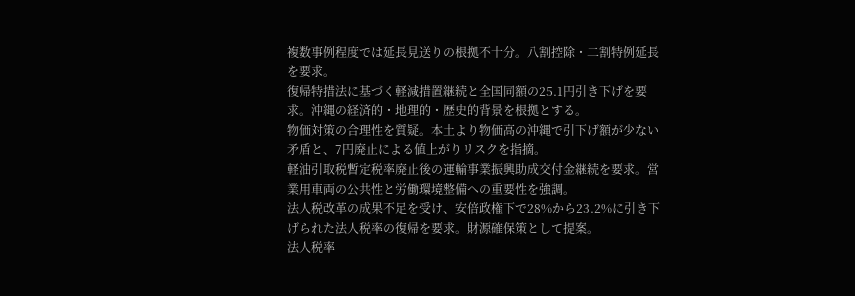複数事例程度では延長見送りの根拠不十分。八割控除・二割特例延長を要求。
復帰特措法に基づく軽減措置継続と全国同額の25.1円引き下げを要求。沖縄の経済的・地理的・歴史的背景を根拠とする。
物価対策の合理性を質疑。本土より物価高の沖縄で引下げ額が少ない矛盾と、7円廃止による値上がりリスクを指摘。
軽油引取税暫定税率廃止後の運輸事業振興助成交付金継続を要求。営業用車両の公共性と労働環境整備への重要性を強調。
法人税改革の成果不足を受け、安倍政権下で28%から23.2%に引き下げられた法人税率の復帰を要求。財源確保策として提案。
法人税率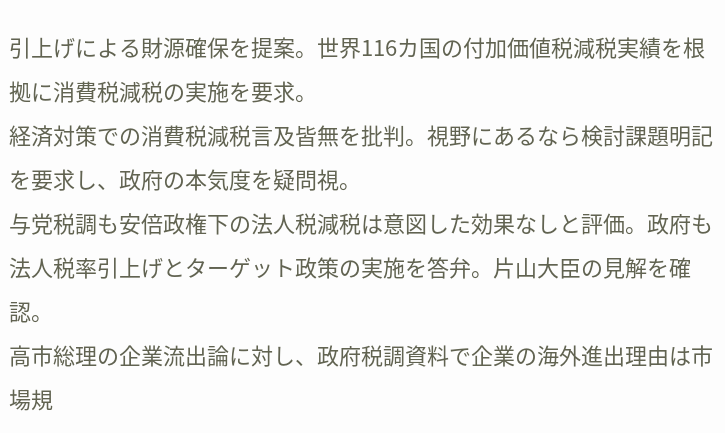引上げによる財源確保を提案。世界116カ国の付加価値税減税実績を根拠に消費税減税の実施を要求。
経済対策での消費税減税言及皆無を批判。視野にあるなら検討課題明記を要求し、政府の本気度を疑問視。
与党税調も安倍政権下の法人税減税は意図した効果なしと評価。政府も法人税率引上げとターゲット政策の実施を答弁。片山大臣の見解を確認。
高市総理の企業流出論に対し、政府税調資料で企業の海外進出理由は市場規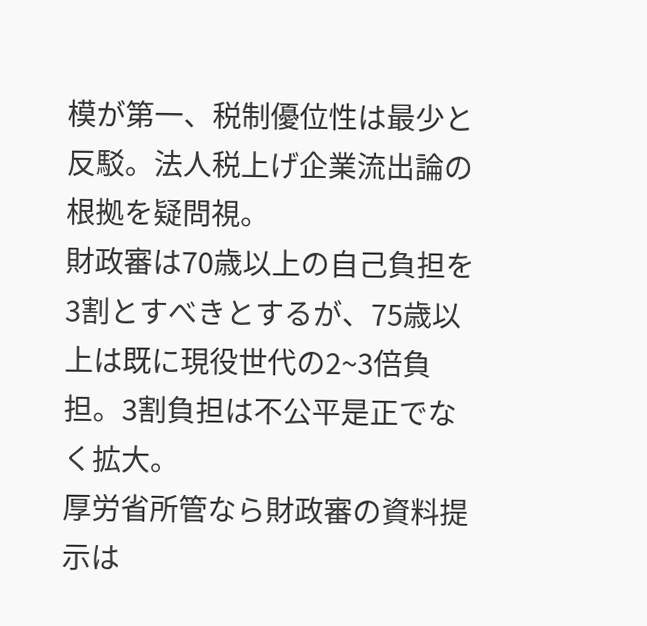模が第一、税制優位性は最少と反駁。法人税上げ企業流出論の根拠を疑問視。
財政審は70歳以上の自己負担を3割とすべきとするが、75歳以上は既に現役世代の2~3倍負担。3割負担は不公平是正でなく拡大。
厚労省所管なら財政審の資料提示は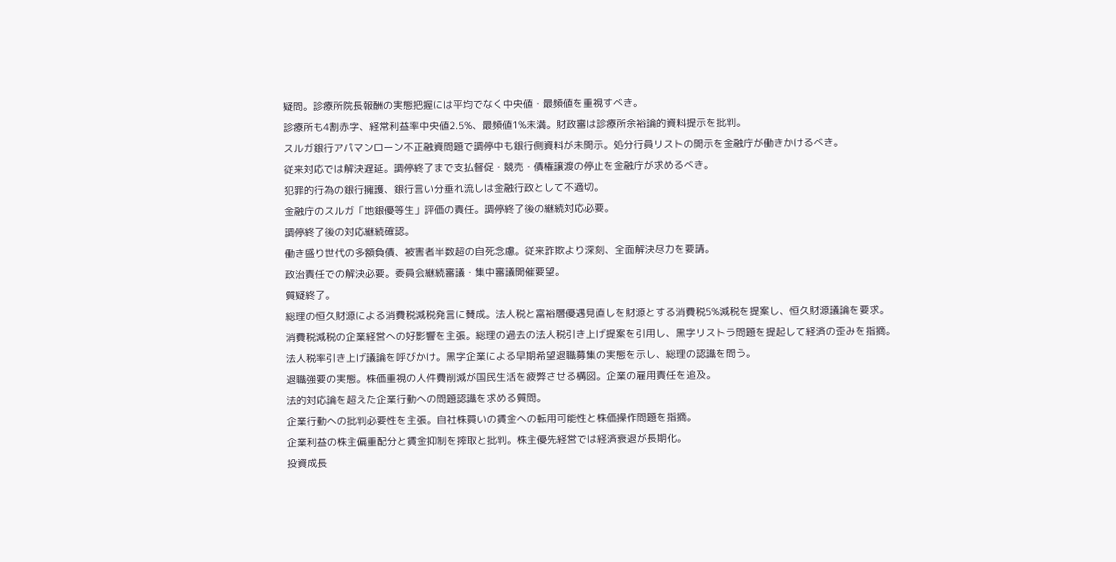疑問。診療所院長報酬の実態把握には平均でなく中央値・最頻値を重視すべき。
診療所も4割赤字、経常利益率中央値2.5%、最頻値1%未満。財政審は診療所余裕論的資料提示を批判。
スルガ銀行アパマンローン不正融資問題で調停中も銀行側資料が未開示。処分行員リストの開示を金融庁が働きかけるべき。
従来対応では解決遅延。調停終了まで支払督促・競売・債権譲渡の停止を金融庁が求めるべき。
犯罪的行為の銀行擁護、銀行言い分垂れ流しは金融行政として不適切。
金融庁のスルガ「地銀優等生」評価の責任。調停終了後の継続対応必要。
調停終了後の対応継続確認。
働き盛り世代の多額負債、被害者半数超の自死念慮。従来詐欺より深刻、全面解決尽力を要請。
政治責任での解決必要。委員会継続審議・集中審議開催要望。
質疑終了。
総理の恒久財源による消費税減税発言に賛成。法人税と富裕層優遇見直しを財源とする消費税5%減税を提案し、恒久財源議論を要求。
消費税減税の企業経営への好影響を主張。総理の過去の法人税引き上げ提案を引用し、黒字リストラ問題を提起して経済の歪みを指摘。
法人税率引き上げ議論を呼びかけ。黒字企業による早期希望退職募集の実態を示し、総理の認識を問う。
退職強要の実態。株価重視の人件費削減が国民生活を疲弊させる構図。企業の雇用責任を追及。
法的対応論を超えた企業行動への問題認識を求める質問。
企業行動への批判必要性を主張。自社株買いの賃金への転用可能性と株価操作問題を指摘。
企業利益の株主偏重配分と賃金抑制を搾取と批判。株主優先経営では経済衰退が長期化。
投資成長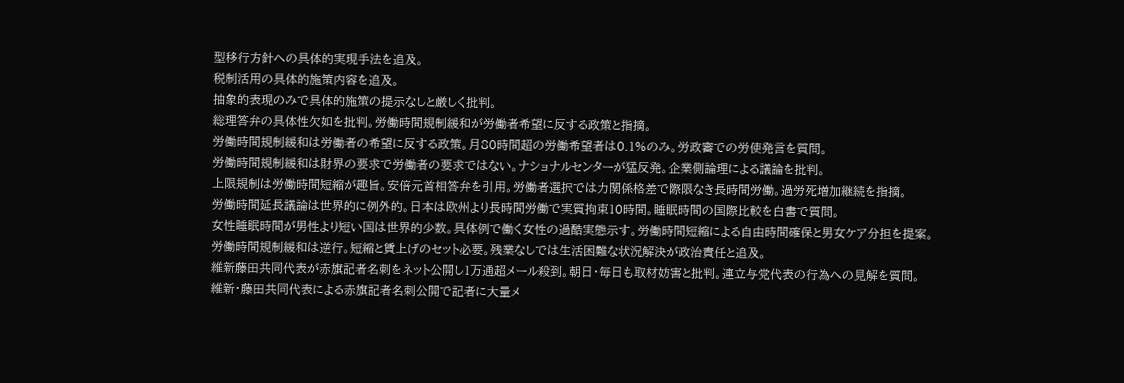型移行方針への具体的実現手法を追及。
税制活用の具体的施策内容を追及。
抽象的表現のみで具体的施策の提示なしと厳しく批判。
総理答弁の具体性欠如を批判。労働時間規制緩和が労働者希望に反する政策と指摘。
労働時間規制緩和は労働者の希望に反する政策。月80時間超の労働希望者は0.1%のみ。労政審での労使発言を質問。
労働時間規制緩和は財界の要求で労働者の要求ではない。ナショナルセンターが猛反発。企業側論理による議論を批判。
上限規制は労働時間短縮が趣旨。安倍元首相答弁を引用。労働者選択では力関係格差で際限なき長時間労働。過労死増加継続を指摘。
労働時間延長議論は世界的に例外的。日本は欧州より長時間労働で実質拘束10時間。睡眠時間の国際比較を白書で質問。
女性睡眠時間が男性より短い国は世界的少数。具体例で働く女性の過酷実態示す。労働時間短縮による自由時間確保と男女ケア分担を提案。
労働時間規制緩和は逆行。短縮と賃上げのセット必要。残業なしでは生活困難な状況解決が政治責任と追及。
維新藤田共同代表が赤旗記者名刺をネット公開し1万通超メール殺到。朝日・毎日も取材妨害と批判。連立与党代表の行為への見解を質問。
維新・藤田共同代表による赤旗記者名刺公開で記者に大量メ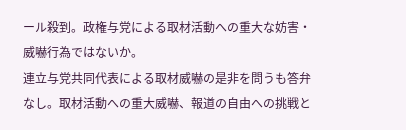ール殺到。政権与党による取材活動への重大な妨害・威嚇行為ではないか。
連立与党共同代表による取材威嚇の是非を問うも答弁なし。取材活動への重大威嚇、報道の自由への挑戦と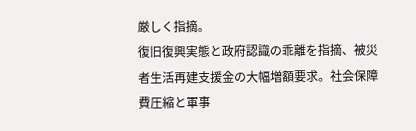厳しく指摘。
復旧復興実態と政府認識の乖離を指摘、被災者生活再建支援金の大幅増額要求。社会保障費圧縮と軍事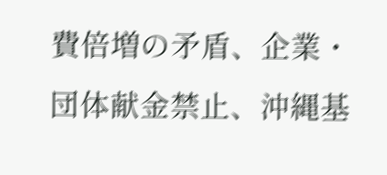費倍増の矛盾、企業・団体献金禁止、沖縄基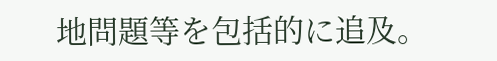地問題等を包括的に追及。